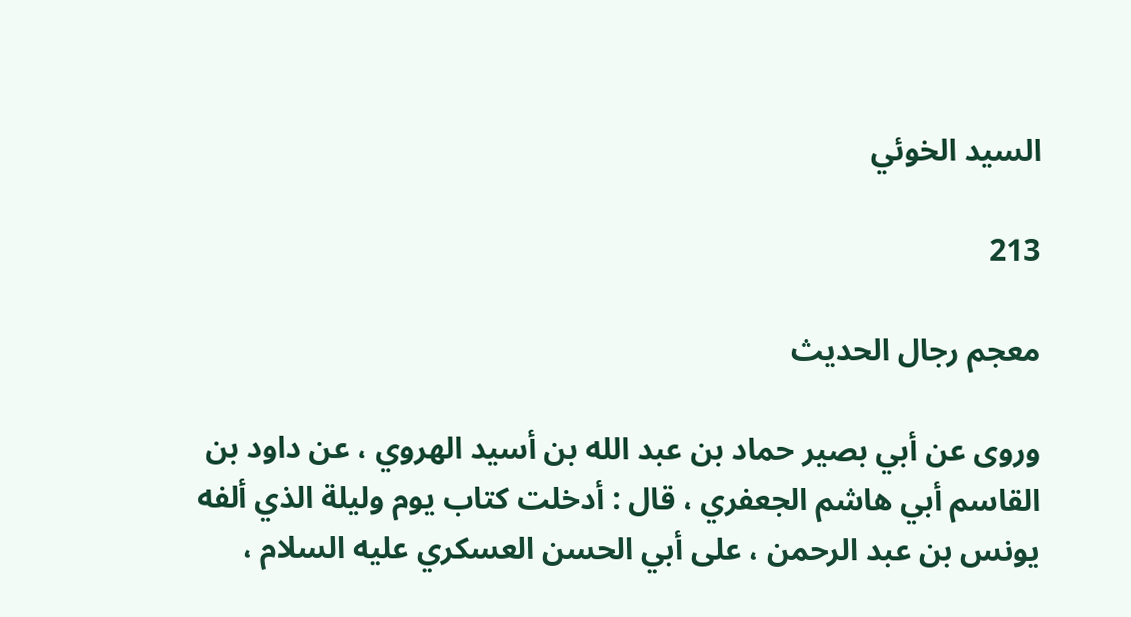السيد الخوئي

213

معجم رجال الحديث

وروى عن أبي بصير حماد بن عبد الله بن أسيد الهروي ، عن داود بن القاسم أبي هاشم الجعفري ، قال : أدخلت كتاب يوم وليلة الذي ألفه يونس بن عبد الرحمن ، على أبي الحسن العسكري عليه السلام ،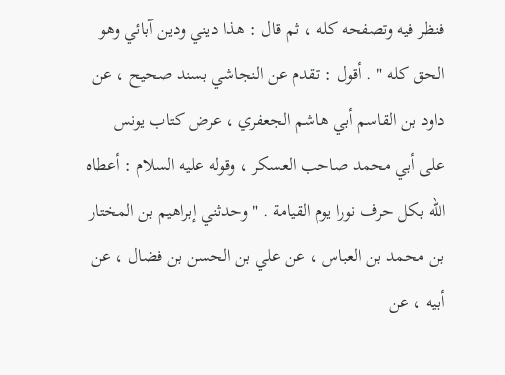فنظر فيه وتصفحه كله ، ثم قال : هذا ديني ودين آبائي وهو الحق كله " . أقول : تقدم عن النجاشي بسند صحيح ، عن داود بن القاسم أبي هاشم الجعفري ، عرض كتاب يونس على أبي محمد صاحب العسكر ، وقوله عليه السلام : أعطاه الله بكل حرف نورا يوم القيامة . " وحدثني إبراهيم بن المختار بن محمد بن العباس ، عن علي بن الحسن بن فضال ، عن أبيه ، عن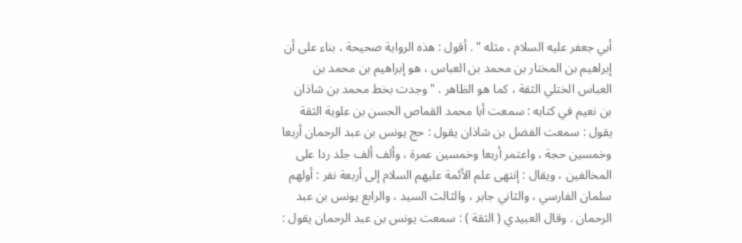أبي جعفر عليه السلام ، مثله " . أقول : هذه الرواية صحيحة ، بناء على أن إبراهيم بن المختار بن محمد بن العباس ، هو إبراهيم بن محمد بن العباس الختلي الثقة ، كما هو الظاهر . " وجدت بخط محمد بن شاذان بن نعيم في كتابه : سمعت أبا محمد القماص الحسن بن علوية الثقة يقول : سمعت الفضل بن شاذان يقول : حج يونس بن عبد الرحمان أربعا وخمسين حجة ، واعتمر أربعا وخمسين عمرة ، وألف ألف جلد ردا على المخالفين ، ويقال : إنتهى علم الأئمة عليهم السلام إلى أربعة نفر : أولهم سلمان الفارسي ، والثاني جابر ، والثالث السيد ، والرابع يونس بن عبد الرحمان . وقال العبيدي ( الثقة ) : سمعت يونس بن عبد الرحمان يقول :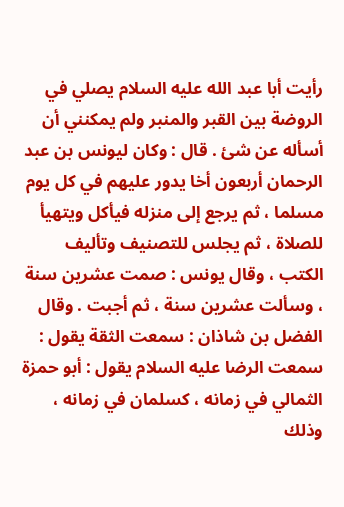رأيت أبا عبد الله عليه السلام يصلي في الروضة بين القبر والمنبر ولم يمكنني أن أسأله عن شئ . قال : وكان ليونس بن عبد الرحمان أربعون أخا يدور عليهم في كل يوم مسلما ، ثم يرجع إلى منزله فيأكل ويتهيأ للصلاة ، ثم يجلس للتصنيف وتأليف الكتب ، وقال يونس : صمت عشرين سنة ، وسألت عشرين سنة ، ثم أجبت . وقال الفضل بن شاذان : سمعت الثقة يقول : سمعت الرضا عليه السلام يقول : أبو حمزة الثمالي في زمانه ، كسلمان في زمانه ، وذلك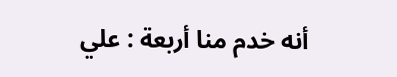أنه خدم منا أربعة : علي